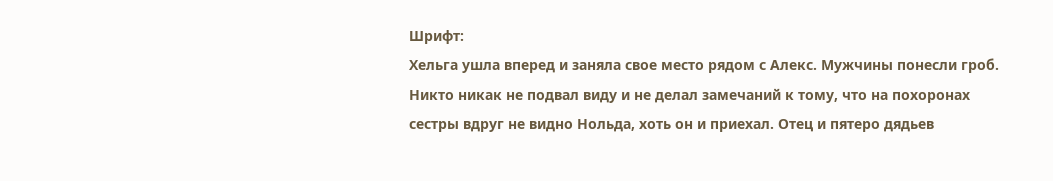Шрифт:
Хельга ушла вперед и заняла свое место рядом с Алекс. Мужчины понесли гроб. Никто никак не подвал виду и не делал замечаний к тому, что на похоронах сестры вдруг не видно Нольда, хоть он и приехал. Отец и пятеро дядьев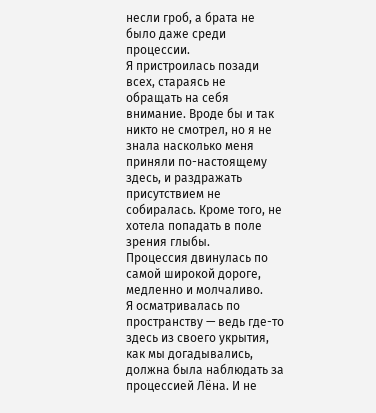несли гроб, а брата не было даже среди процессии.
Я пристроилась позади всех, стараясь не обращать на себя внимание. Вроде бы и так никто не смотрел, но я не знала насколько меня приняли по-настоящему здесь, и раздражать присутствием не собиралась. Кроме того, не хотела попадать в поле зрения глыбы.
Процессия двинулась по самой широкой дороге, медленно и молчаливо.
Я осматривалась по пространству — ведь где-то здесь из своего укрытия, как мы догадывались, должна была наблюдать за процессией Лёна. И не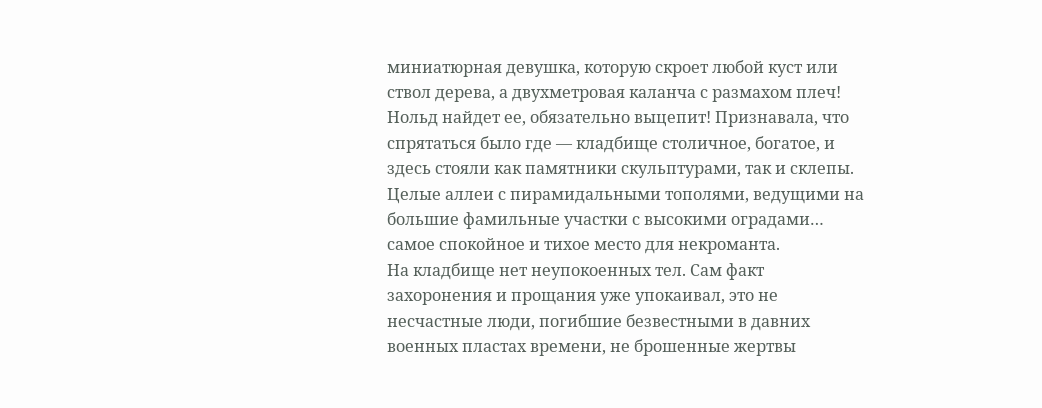миниатюрная девушка, которую скроет любой куст или ствол дерева, а двухметровая каланча с размахом плеч! Нольд найдет ее, обязательно выцепит! Признавала, что спрятаться было где — кладбище столичное, богатое, и здесь стояли как памятники скульптурами, так и склепы. Целые аллеи с пирамидальными тополями, ведущими на большие фамильные участки с высокими оградами… самое спокойное и тихое место для некроманта.
На кладбище нет неупокоенных тел. Сам факт захоронения и прощания уже упокаивал, это не несчастные люди, погибшие безвестными в давних военных пластах времени, не брошенные жертвы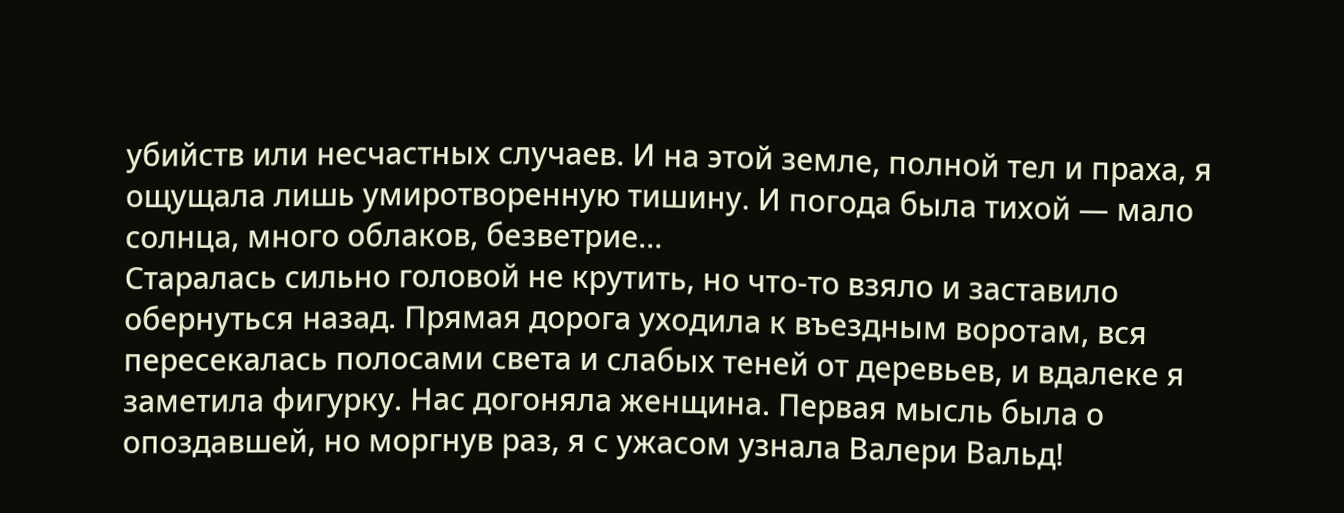убийств или несчастных случаев. И на этой земле, полной тел и праха, я ощущала лишь умиротворенную тишину. И погода была тихой — мало солнца, много облаков, безветрие…
Старалась сильно головой не крутить, но что-то взяло и заставило обернуться назад. Прямая дорога уходила к въездным воротам, вся пересекалась полосами света и слабых теней от деревьев, и вдалеке я заметила фигурку. Нас догоняла женщина. Первая мысль была о опоздавшей, но моргнув раз, я с ужасом узнала Валери Вальд!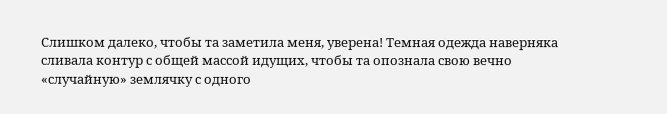Слишком далеко, чтобы та заметила меня, уверена! Темная одежда наверняка сливала контур с общей массой идущих, чтобы та опознала свою вечно «случайную» землячку с одного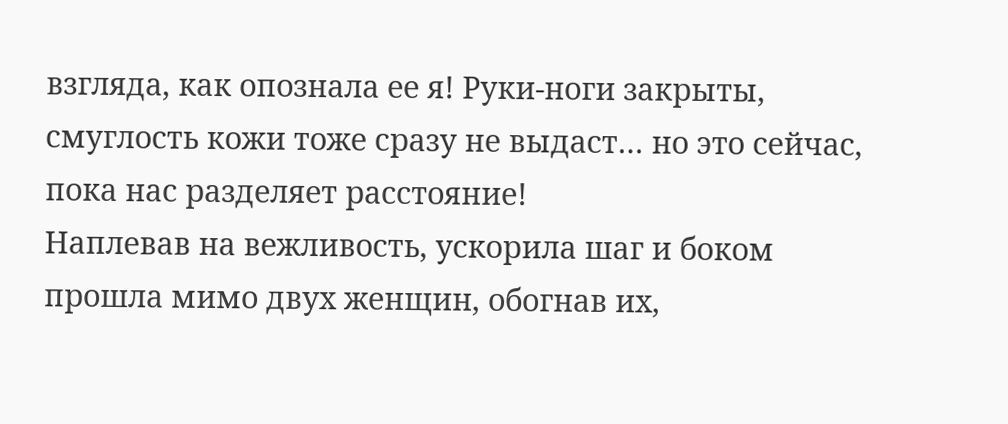взгляда, как опознала ее я! Руки-ноги закрыты, смуглость кожи тоже сразу не выдаст… но это сейчас, пока нас разделяет расстояние!
Наплевав на вежливость, ускорила шаг и боком прошла мимо двух женщин, обогнав их,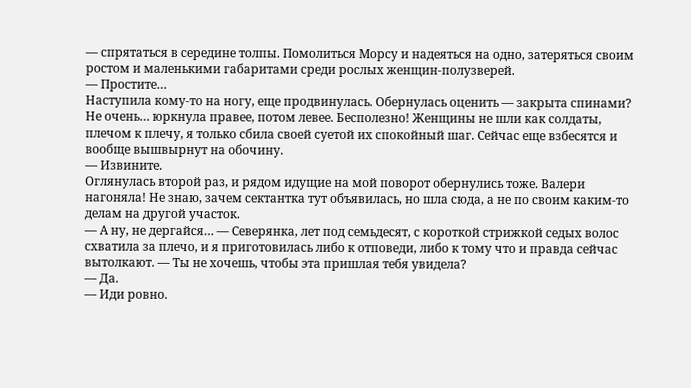— спрятаться в середине толпы. Помолиться Морсу и надеяться на одно, затеряться своим ростом и маленькими габаритами среди рослых женщин-полузверей.
— Простите…
Наступила кому-то на ногу, еще продвинулась. Обернулась оценить — закрыта спинами? Не очень… юркнула правее, потом левее. Бесполезно! Женщины не шли как солдаты, плечом к плечу, я только сбила своей суетой их спокойный шаг. Сейчас еще взбесятся и вообще вышвырнут на обочину.
— Извините.
Оглянулась второй раз, и рядом идущие на мой поворот обернулись тоже. Валери нагоняла! Не знаю, зачем сектантка тут объявилась, но шла сюда, а не по своим каким-то делам на другой участок.
— А ну, не дергайся… — Северянка, лет под семьдесят, с короткой стрижкой седых волос схватила за плечо, и я приготовилась либо к отповеди, либо к тому что и правда сейчас вытолкают. — Ты не хочешь, чтобы эта пришлая тебя увидела?
— Да.
— Иди ровно.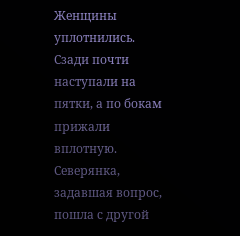Женщины уплотнились. Сзади почти наступали на пятки, а по бокам прижали вплотную. Северянка, задавшая вопрос, пошла с другой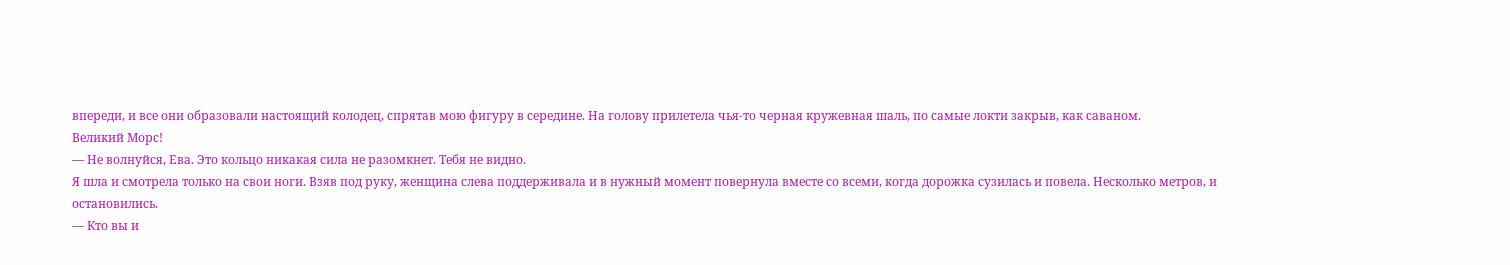впереди, и все они образовали настоящий колодец, спрятав мою фигуру в середине. На голову прилетела чья-то черная кружевная шаль, по самые локти закрыв, как саваном.
Великий Морс!
— Не волнуйся, Ева. Это кольцо никакая сила не разомкнет. Тебя не видно.
Я шла и смотрела только на свои ноги. Взяв под руку, женщина слева поддерживала и в нужный момент повернула вместе со всеми, когда дорожка сузилась и повела. Несколько метров, и остановились.
— Кто вы и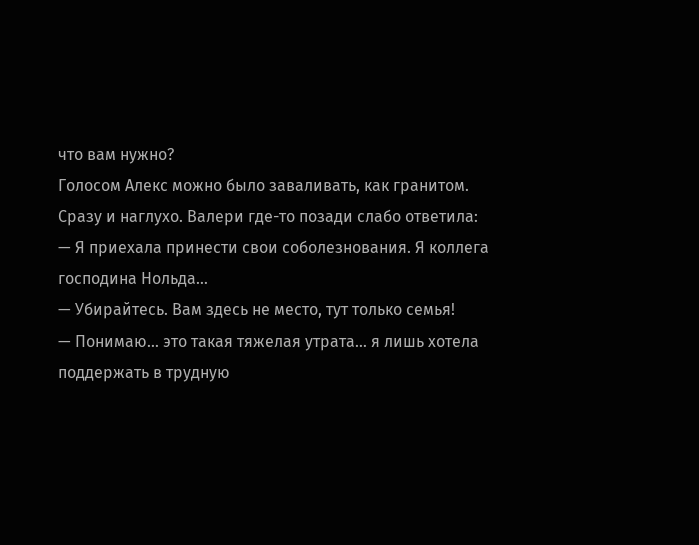что вам нужно?
Голосом Алекс можно было заваливать, как гранитом. Сразу и наглухо. Валери где-то позади слабо ответила:
— Я приехала принести свои соболезнования. Я коллега господина Нольда…
— Убирайтесь. Вам здесь не место, тут только семья!
— Понимаю… это такая тяжелая утрата… я лишь хотела поддержать в трудную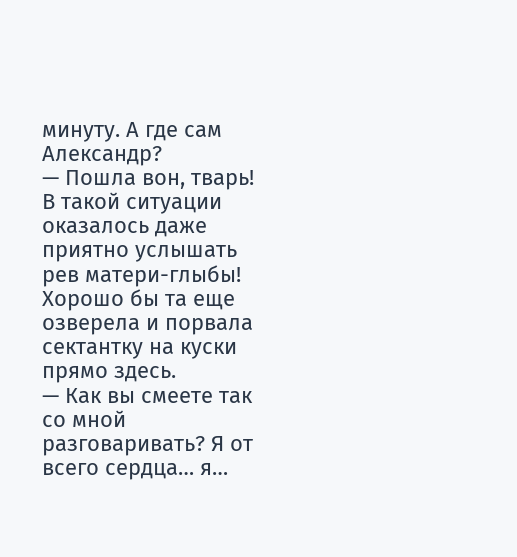минуту. А где сам Александр?
— Пошла вон, тварь!
В такой ситуации оказалось даже приятно услышать рев матери-глыбы! Хорошо бы та еще озверела и порвала сектантку на куски прямо здесь.
— Как вы смеете так со мной разговаривать? Я от всего сердца… я…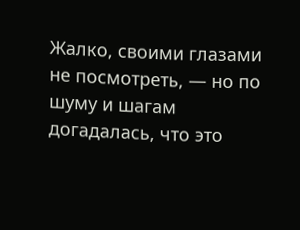Жалко, своими глазами не посмотреть, — но по шуму и шагам догадалась, что это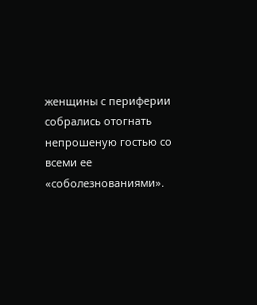женщины с периферии собрались отогнать непрошеную гостью со всеми ее «соболезнованиями».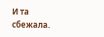И та сбежала.